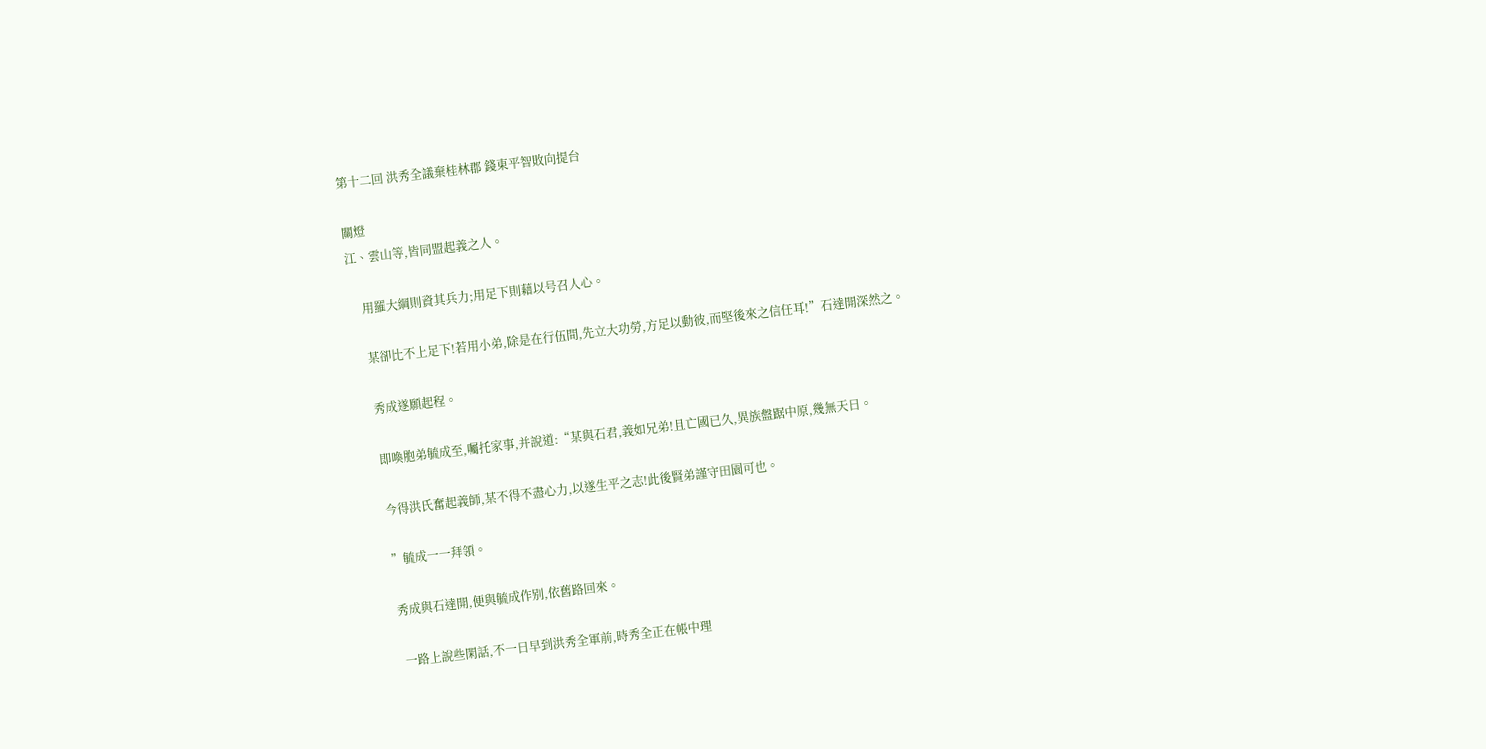第十二回 洪秀全議棄桂林郡 錢東平智敗向提台

關燈
江、雲山等,皆同盟起義之人。

    用羅大綱則資其兵力;用足下則藉以号召人心。

    某卻比不上足下!若用小弟,除是在行伍間,先立大功勞,方足以動彼,而堅後來之信任耳!”石達開深然之。

    秀成遂願起程。

    即喚胞弟毓成至,囑托家事,并說道:“某與石君,義如兄弟!且亡國已久,異族盤踞中原,幾無天日。

    今得洪氏奮起義師,某不得不盡心力,以遂生平之志!此後賢弟謹守田園可也。

    ”毓成一一拜領。

    秀成與石達開,便與毓成作别,依舊路回來。

     一路上說些閑話,不一日早到洪秀全軍前,時秀全正在帳中理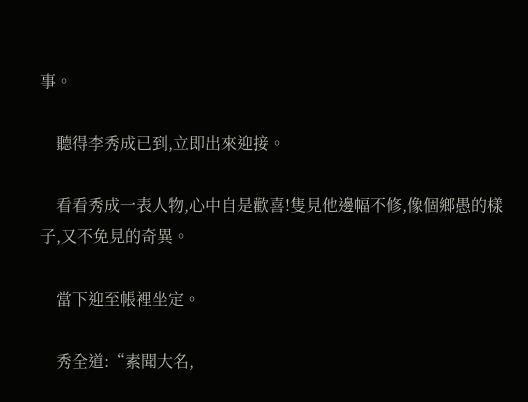事。

    聽得李秀成已到,立即出來迎接。

    看看秀成一表人物,心中自是歡喜!隻見他邊幅不修,像個鄉愚的樣子,又不免見的奇異。

    當下迎至帳裡坐定。

    秀全道:“素聞大名,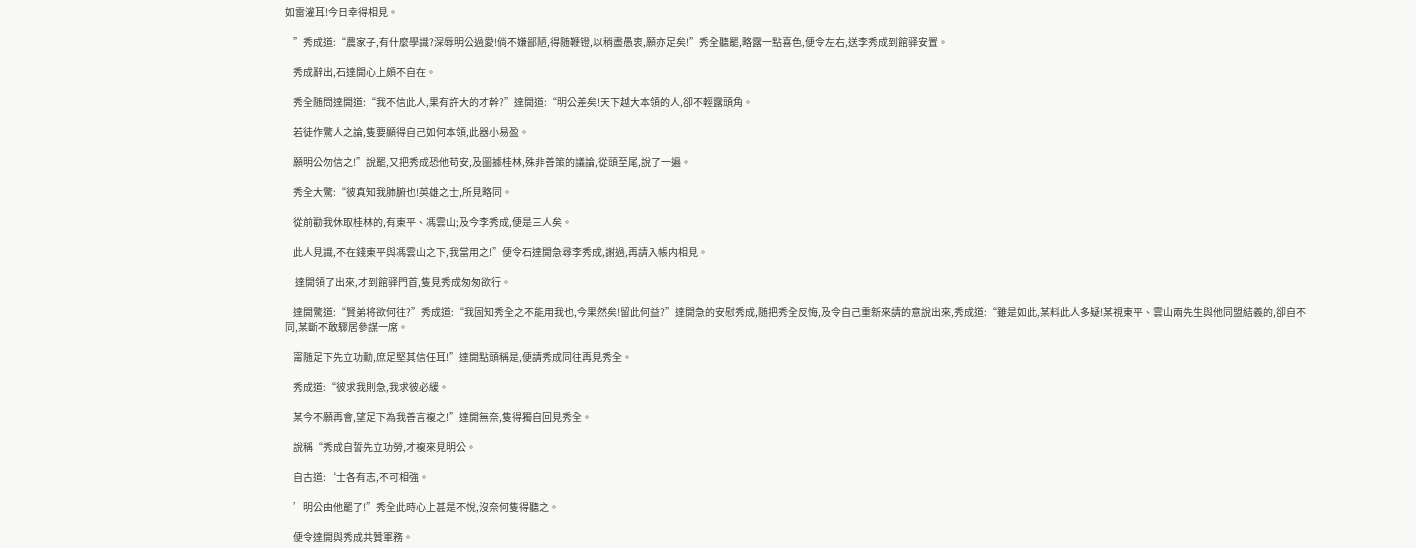如雷灌耳!今日幸得相見。

    ”秀成道:“農家子,有什麼學識?深辱明公過愛!倘不嫌鄙陋,得随鞭镫,以稍盡愚衷,願亦足矣!”秀全聽罷,略露一點喜色,便令左右,送李秀成到館驿安置。

    秀成辭出,石達開心上頗不自在。

    秀全随問達開道:“我不信此人,果有許大的才幹?”達開道:“明公差矣!天下越大本領的人,卻不輕露頭角。

    若徒作驚人之論,隻要顯得自己如何本領,此器小易盈。

    願明公勿信之!”說罷,又把秀成恐他苟安,及圖據桂林,殊非善策的議論,從頭至尾,說了一遍。

    秀全大驚:“彼真知我肺腑也!英雄之士,所見略同。

    從前勸我休取桂林的,有東平、馮雲山;及今李秀成,便是三人矣。

    此人見識,不在錢東平與馮雲山之下,我當用之!”便令石達開急尋李秀成,謝過,再請入帳内相見。

     達開領了出來,才到館驿門首,隻見秀成匆匆欲行。

    達開驚道:“賢弟将欲何往?”秀成道:“我固知秀全之不能用我也,今果然矣!留此何益?”達開急的安慰秀成,随把秀全反悔,及令自己重新來請的意說出來,秀成道:“雖是如此,某料此人多疑!某視東平、雲山兩先生與他同盟結義的,卻自不同,某斷不敢驟居參謀一席。

    甯随足下先立功勳,庶足堅其信任耳!”達開點頭稱是,便請秀成同往再見秀全。

    秀成道:“彼求我則急,我求彼必緩。

    某今不願再會,望足下為我善言複之!”達開無奈,隻得獨自回見秀全。

    說稱“秀成自誓先立功勞,才複來見明公。

    自古道:‘士各有志,不可相強。

    ’明公由他罷了!”秀全此時心上甚是不悅,沒奈何隻得聽之。

    便令達開與秀成共贊軍務。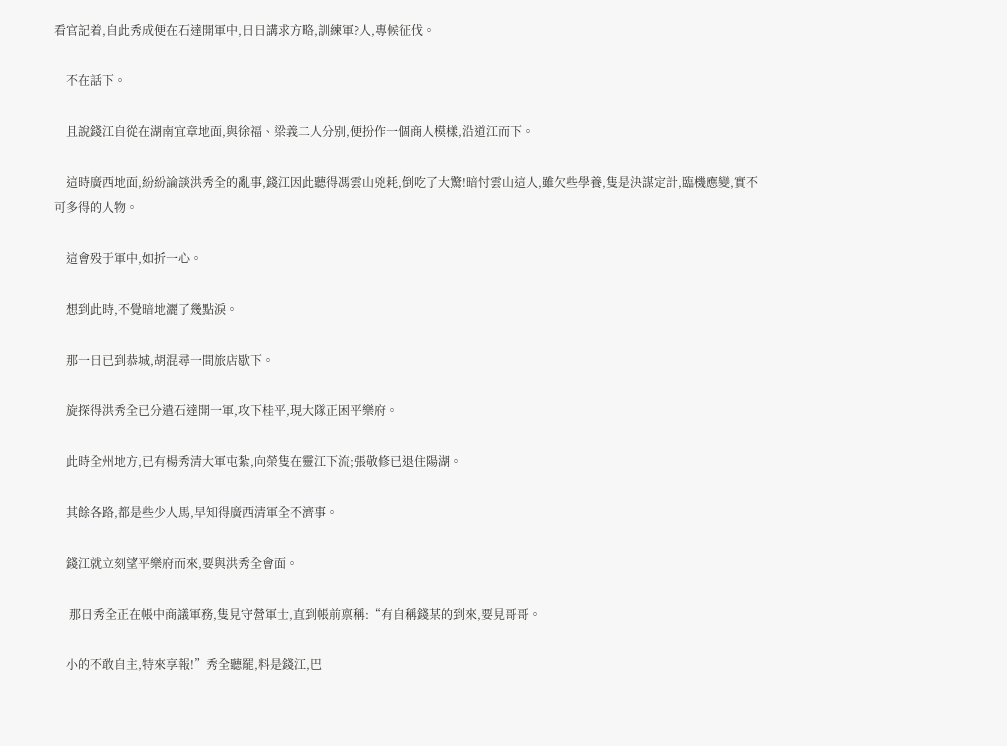看官記着,自此秀成便在石達開軍中,日日講求方略,訓練軍?人,專候征伐。

    不在話下。

    且說錢江自從在湖南宜章地面,與徐福、梁義二人分别,便扮作一個商人模樣,沿道江而下。

    這時廣西地面,紛紛論談洪秀全的亂事,錢江因此聽得馮雲山兇耗,倒吃了大驚!暗忖雲山這人,雖欠些學養,隻是決謀定計,臨機應變,實不可多得的人物。

    這會殁于軍中,如折一心。

    想到此時,不覺暗地灑了幾點淚。

    那一日已到恭城,胡混尋一間旅店歇下。

    旋探得洪秀全已分遣石達開一軍,攻下桂平,現大隊正困平樂府。

    此時全州地方,已有楊秀清大軍屯紮,向榮隻在靈江下流;張敬修已退住陽湖。

    其餘各路,都是些少人馬,早知得廣西清軍全不濟事。

    錢江就立刻望平樂府而來,要與洪秀全會面。

     那日秀全正在帳中商議軍務,隻見守營軍士,直到帳前禀稱:“有自稱錢某的到來,要見哥哥。

    小的不敢自主,特來享報!”秀全聽罷,料是錢江,巴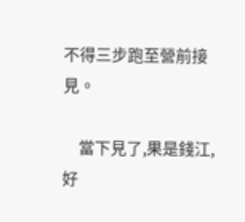不得三步跑至營前接見。

    當下見了,果是錢江,好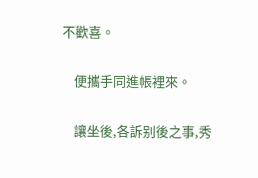不歡喜。

    便攜手同進帳裡來。

    讓坐後,各訴别後之事,秀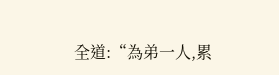全道:“為弟一人,累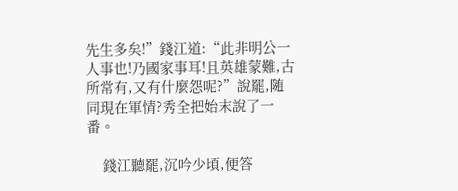先生多矣!”錢江道:“此非明公一人事也!乃國家事耳!且英雄蒙難,古所常有,又有什麼怨呢?”說罷,随同現在軍情?秀全把始末說了一番。

    錢江聽罷,沉吟少頃,便答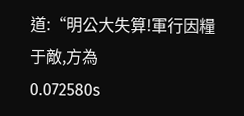道:“明公大失算!軍行因糧于敵,方為
0.072580s